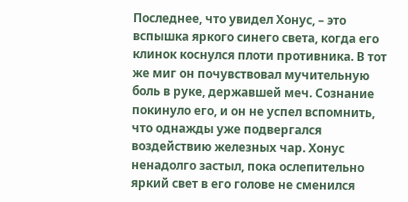Последнее, что увидел Хонус, – это вспышка яркого синего света, когда его клинок коснулся плоти противника. В тот же миг он почувствовал мучительную боль в руке, державшей меч. Сознание покинуло его, и он не успел вспомнить, что однажды уже подвергался воздействию железных чар. Хонус ненадолго застыл, пока ослепительно яркий свет в его голове не сменился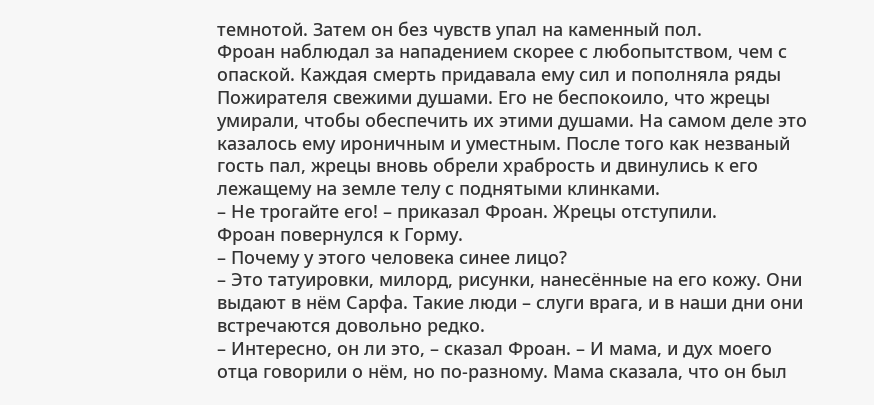темнотой. Затем он без чувств упал на каменный пол.
Фроан наблюдал за нападением скорее с любопытством, чем с опаской. Каждая смерть придавала ему сил и пополняла ряды Пожирателя свежими душами. Его не беспокоило, что жрецы умирали, чтобы обеспечить их этими душами. На самом деле это казалось ему ироничным и уместным. После того как незваный гость пал, жрецы вновь обрели храбрость и двинулись к его лежащему на земле телу с поднятыми клинками.
– Не трогайте его! – приказал Фроан. Жрецы отступили.
Фроан повернулся к Горму.
– Почему у этого человека синее лицо?
– Это татуировки, милорд, рисунки, нанесённые на его кожу. Они выдают в нём Сарфа. Такие люди – слуги врага, и в наши дни они встречаются довольно редко.
– Интересно, он ли это, – сказал Фроан. – И мама, и дух моего отца говорили о нём, но по-разному. Мама сказала, что он был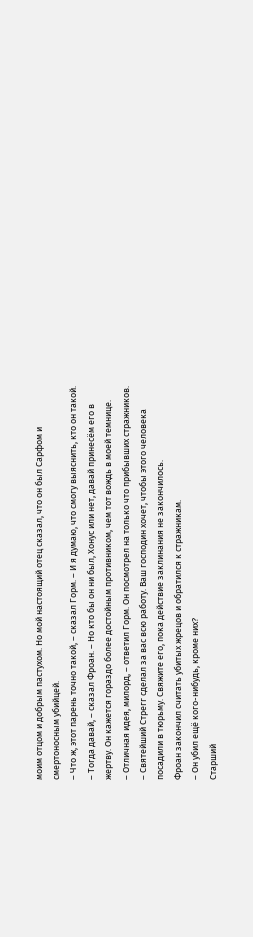моим отцом и добрым пастухом. Но мой настоящий отец сказал, что он был Сарфом и смертоносным убийцей.
– Что ж, этот парень точно такой, – сказал Горм. – И я думаю, что смогу выяснить, кто он такой.
– Тогда давай, – сказал Фроан. – Но кто бы он ни был, Хонус или нет, давай принесём его в жертву. Он кажется гораздо более достойным противником, чем тот вождь в моей темнице.
– Отличная идея, милорд, – ответил Горм. Он посмотрел на только что прибывших стражников. – Святейший Стрегг сделал за вас всю работу. Ваш господин хочет, чтобы этого человека посадили в тюрьму. Свяжите его, пока действие заклинания не закончилось.
Фроан закончил считать убитых жрецов и обратился к стражникам.
– Он убил ещё кого-нибудь, кроме них?
Старший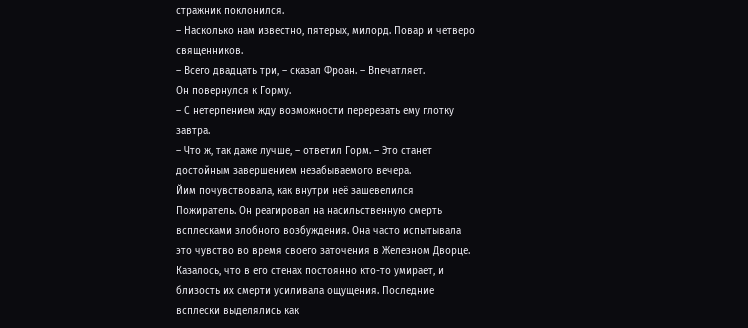стражник поклонился.
– Насколько нам известно, пятерых, милорд. Повар и четверо священников.
– Всего двадцать три, – сказал Фроан. – Впечатляет.
Он повернулся к Горму.
– С нетерпением жду возможности перерезать ему глотку завтра.
– Что ж, так даже лучше, – ответил Горм. – Это станет достойным завершением незабываемого вечера.
Йим почувствовала, как внутри неё зашевелился Пожиратель. Он реагировал на насильственную смерть всплесками злобного возбуждения. Она часто испытывала это чувство во время своего заточения в Железном Дворце. Казалось, что в его стенах постоянно кто-то умирает, и близость их смерти усиливала ощущения. Последние всплески выделялись как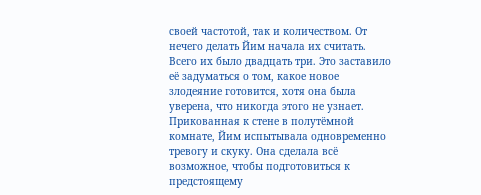своей частотой, так и количеством. От нечего делать Йим начала их считать. Всего их было двадцать три. Это заставило её задуматься о том, какое новое злодеяние готовится, хотя она была уверена, что никогда этого не узнает.
Прикованная к стене в полутёмной комнате, Йим испытывала одновременно тревогу и скуку. Она сделала всё возможное, чтобы подготовиться к предстоящему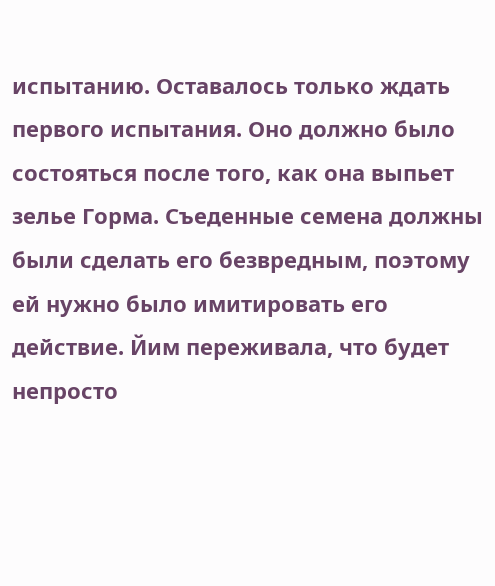испытанию. Оставалось только ждать первого испытания. Оно должно было состояться после того, как она выпьет зелье Горма. Съеденные семена должны были сделать его безвредным, поэтому ей нужно было имитировать его действие. Йим переживала, что будет непросто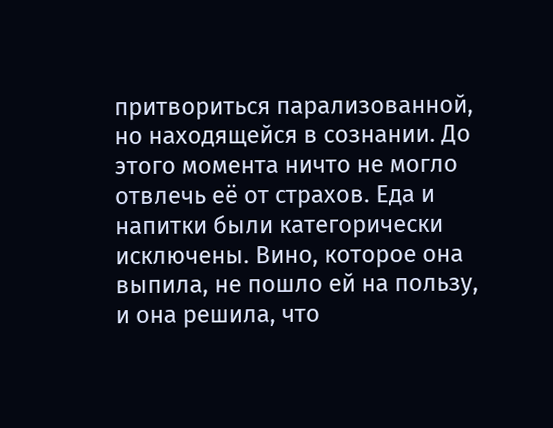притвориться парализованной, но находящейся в сознании. До этого момента ничто не могло отвлечь её от страхов. Еда и напитки были категорически исключены. Вино, которое она выпила, не пошло ей на пользу, и она решила, что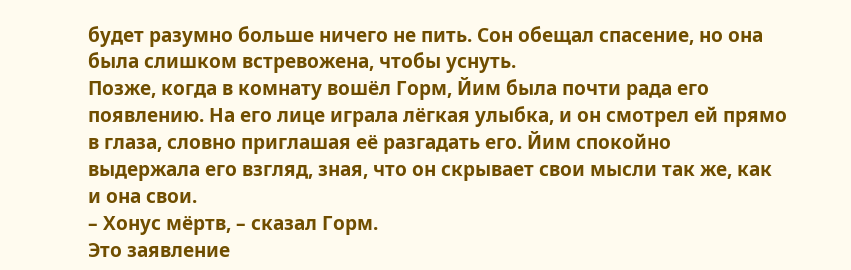будет разумно больше ничего не пить. Сон обещал спасение, но она была слишком встревожена, чтобы уснуть.
Позже, когда в комнату вошёл Горм, Йим была почти рада его появлению. На его лице играла лёгкая улыбка, и он смотрел ей прямо в глаза, словно приглашая её разгадать его. Йим спокойно выдержала его взгляд, зная, что он скрывает свои мысли так же, как и она свои.
– Хонус мёртв, – сказал Горм.
Это заявление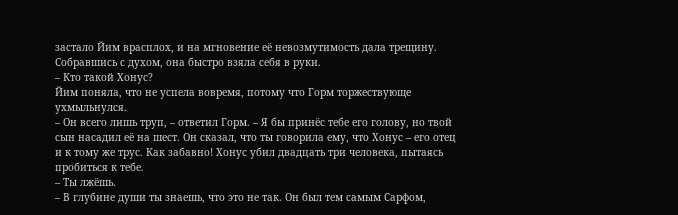застало Йим врасплох, и на мгновение её невозмутимость дала трещину. Собравшись с духом, она быстро взяла себя в руки.
– Кто такой Хонус?
Йим поняла, что не успела вовремя, потому что Горм торжествующе ухмыльнулся.
– Он всего лишь труп, – ответил Горм. – Я бы принёс тебе его голову, но твой сын насадил её на шест. Он сказал, что ты говорила ему, что Хонус – его отец и к тому же трус. Как забавно! Хонус убил двадцать три человека, пытаясь пробиться к тебе.
– Ты лжёшь.
– В глубине души ты знаешь, что это не так. Он был тем самым Сарфом,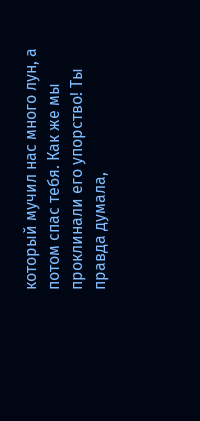который мучил нас много лун, а потом спас тебя. Как же мы проклинали его упорство! Ты правда думала,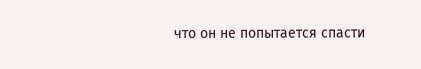что он не попытается спасти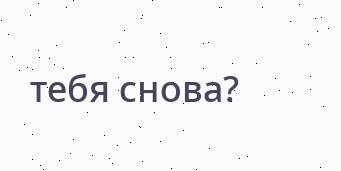тебя снова?